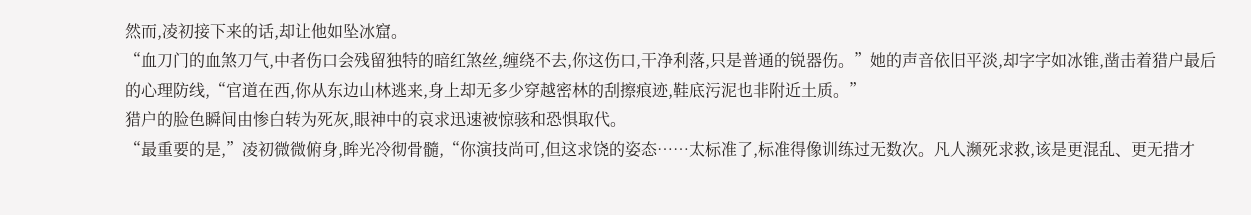然而,凌初接下来的话,却让他如坠冰窟。
“血刀门的血煞刀气,中者伤口会残留独特的暗红煞丝,缠绕不去,你这伤口,干净利落,只是普通的锐器伤。”她的声音依旧平淡,却字字如冰锥,凿击着猎户最后的心理防线,“官道在西,你从东边山林逃来,身上却无多少穿越密林的刮擦痕迹,鞋底污泥也非附近土质。”
猎户的脸色瞬间由惨白转为死灰,眼神中的哀求迅速被惊骇和恐惧取代。
“最重要的是,”凌初微微俯身,眸光冷彻骨髓,“你演技尚可,但这求饶的姿态……太标准了,标准得像训练过无数次。凡人濒死求救,该是更混乱、更无措才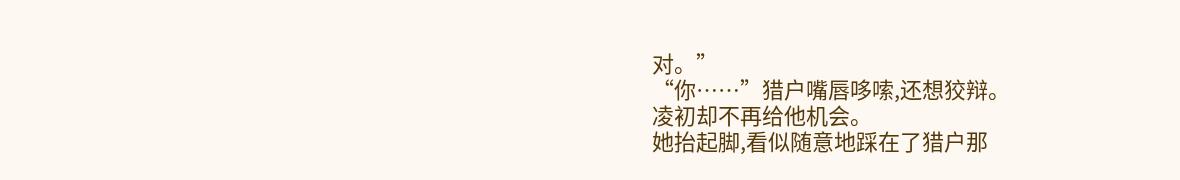对。”
“你……”猎户嘴唇哆嗦,还想狡辩。
凌初却不再给他机会。
她抬起脚,看似随意地踩在了猎户那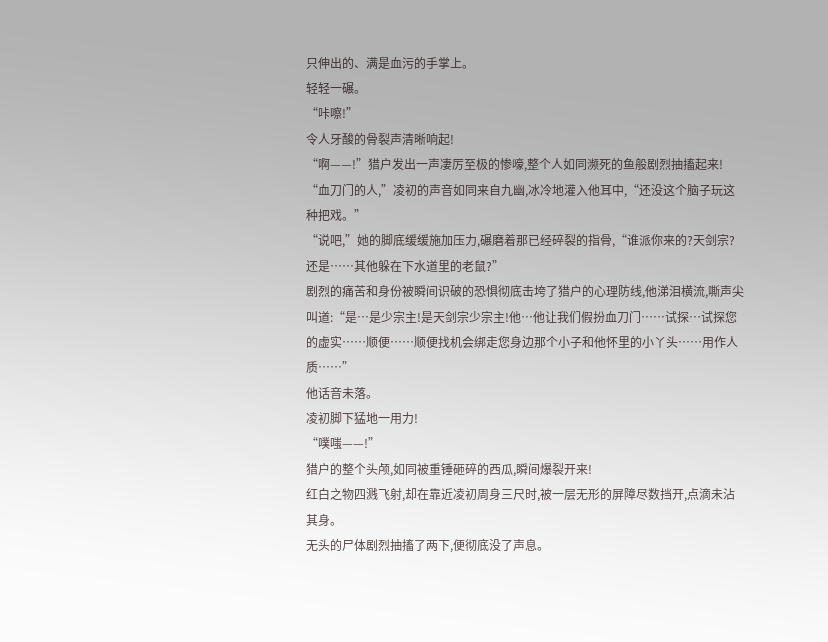只伸出的、满是血污的手掌上。
轻轻一碾。
“咔嚓!”
令人牙酸的骨裂声清晰响起!
“啊——!”猎户发出一声凄厉至极的惨嚎,整个人如同濒死的鱼般剧烈抽搐起来!
“血刀门的人,”凌初的声音如同来自九幽,冰冷地灌入他耳中,“还没这个脑子玩这种把戏。”
“说吧,”她的脚底缓缓施加压力,碾磨着那已经碎裂的指骨,“谁派你来的?天剑宗?还是……其他躲在下水道里的老鼠?”
剧烈的痛苦和身份被瞬间识破的恐惧彻底击垮了猎户的心理防线,他涕泪横流,嘶声尖叫道:“是…是少宗主!是天剑宗少宗主!他…他让我们假扮血刀门……试探…试探您的虚实……顺便……顺便找机会绑走您身边那个小子和他怀里的小丫头……用作人质……”
他话音未落。
凌初脚下猛地一用力!
“噗嗤——!”
猎户的整个头颅,如同被重锤砸碎的西瓜,瞬间爆裂开来!
红白之物四溅飞射,却在靠近凌初周身三尺时,被一层无形的屏障尽数挡开,点滴未沾其身。
无头的尸体剧烈抽搐了两下,便彻底没了声息。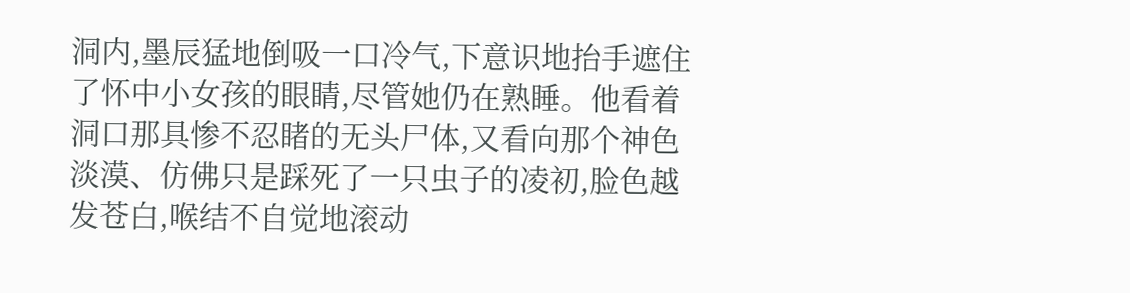洞内,墨辰猛地倒吸一口冷气,下意识地抬手遮住了怀中小女孩的眼睛,尽管她仍在熟睡。他看着洞口那具惨不忍睹的无头尸体,又看向那个神色淡漠、仿佛只是踩死了一只虫子的凌初,脸色越发苍白,喉结不自觉地滚动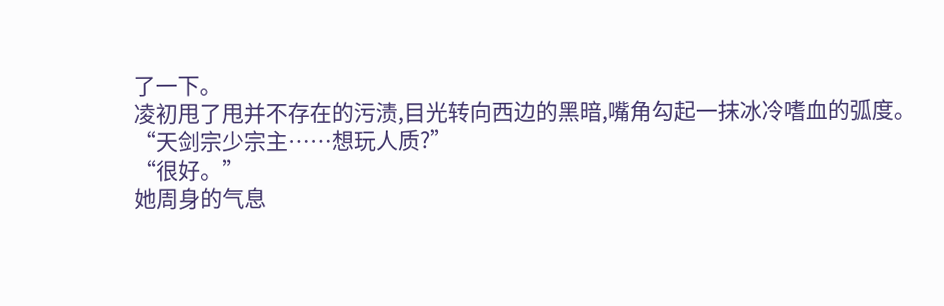了一下。
凌初甩了甩并不存在的污渍,目光转向西边的黑暗,嘴角勾起一抹冰冷嗜血的弧度。
“天剑宗少宗主……想玩人质?”
“很好。”
她周身的气息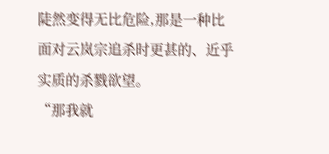陡然变得无比危险,那是一种比面对云岚宗追杀时更甚的、近乎实质的杀戮欲望。
“那我就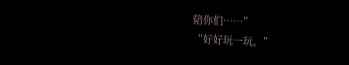陪你们……”
“好好玩一玩。”